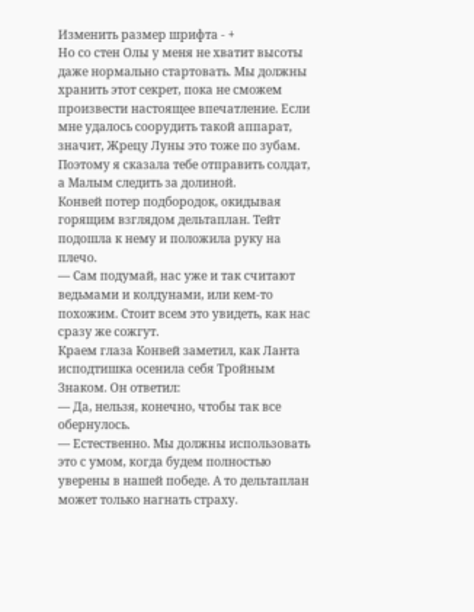Изменить размер шрифта - +
Но со стен Олы у меня не хватит высоты даже нормально стартовать. Мы должны хранить этот секрет, пока не сможем произвести настоящее впечатление. Если мне удалось соорудить такой аппарат, значит, Жрецу Луны это тоже по зубам. Поэтому я сказала тебе отправить солдат, а Малым следить за долиной.
Конвей потер подбородок, окидывая горящим взглядом дельтаплан. Тейт подошла к нему и положила руку на плечо.
— Сам подумай, нас уже и так считают ведьмами и колдунами, или кем-то похожим. Стоит всем это увидеть, как нас сразу же сожгут.
Краем глаза Конвей заметил, как Ланта исподтишка осенила себя Тройным Знаком. Он ответил:
— Да, нельзя, конечно, чтобы так все обернулось.
— Естественно. Мы должны использовать это с умом, когда будем полностью уверены в нашей победе. А то дельтаплан может только нагнать страху.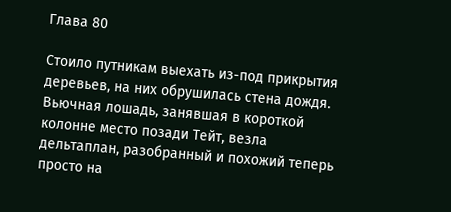Глава 80

Стоило путникам выехать из-под прикрытия деревьев, на них обрушилась стена дождя. Вьючная лошадь, занявшая в короткой колонне место позади Тейт, везла дельтаплан, разобранный и похожий теперь просто на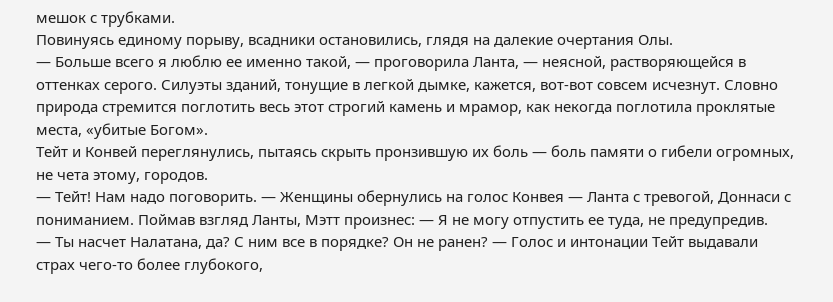мешок с трубками.
Повинуясь единому порыву, всадники остановились, глядя на далекие очертания Олы.
— Больше всего я люблю ее именно такой, — проговорила Ланта, — неясной, растворяющейся в оттенках серого. Силуэты зданий, тонущие в легкой дымке, кажется, вот-вот совсем исчезнут. Словно природа стремится поглотить весь этот строгий камень и мрамор, как некогда поглотила проклятые места, «убитые Богом».
Тейт и Конвей переглянулись, пытаясь скрыть пронзившую их боль — боль памяти о гибели огромных, не чета этому, городов.
— Тейт! Нам надо поговорить. — Женщины обернулись на голос Конвея — Ланта с тревогой, Доннаси с пониманием. Поймав взгляд Ланты, Мэтт произнес: — Я не могу отпустить ее туда, не предупредив.
— Ты насчет Налатана, да? С ним все в порядке? Он не ранен? — Голос и интонации Тейт выдавали страх чего-то более глубокого,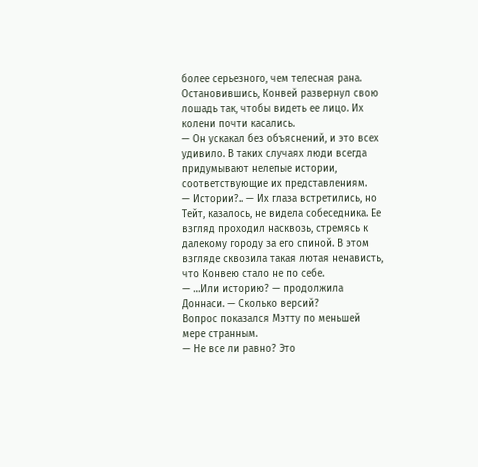более серьезного, чем телесная рана.
Остановившись, Конвей развернул свою лошадь так, чтобы видеть ее лицо. Их колени почти касались.
— Он ускакал без объяснений, и это всех удивило. В таких случаях люди всегда придумывают нелепые истории, соответствующие их представлениям.
— Истории?.. — Их глаза встретились, но Тейт, казалось, не видела собеседника. Ее взгляд проходил насквозь, стремясь к далекому городу за его спиной. В этом взгляде сквозила такая лютая ненависть, что Конвею стало не по себе.
— …Или историю? — продолжила Доннаси. — Сколько версий?
Вопрос показался Мэтту по меньшей мере странным.
— Не все ли равно? Это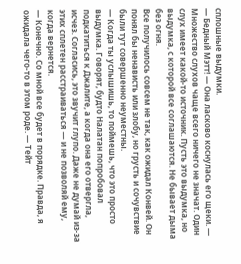сплошные выдумки.
— Бедный Мэтт! — Она ласково коснулась его щеки. — Множество слухов чаще всего ничего не значат. Один слух имеет какой-то источник. Пусть это выдумка, но выдумка, с которой все соглашаются. Не бывает дыма без огня.
Все получилось совсем не так, как ожидал Конвей. Он понял бы ненависть или злобу, но грусть и сочувствие были тут совершенно неуместны.
— Когда ты услышишь, то поймешь, что это просто выдумка. Говорят, будто Налатан попробовал подкатиться к Джалите, а когда она его отвергла, исчез. Согласись, это звучит глупо. Даже не думай из-за этих сплетен расстраиваться — и не позволяй ему, когда вернется.
— Конечно. Со мной все будет в порядке. Правда, я ожидала чего-то в этом роде. — Тейт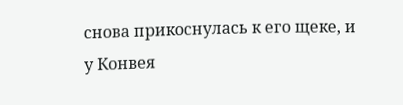снова прикоснулась к его щеке, и у Конвея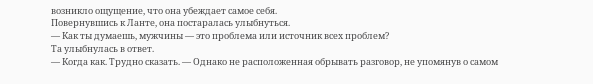возникло ощущение, что она убеждает самое себя.
Повернувшись к Ланте, она постаралась улыбнуться.
— Как ты думаешь, мужчины — это проблема или источник всех проблем?
Та улыбнулась в ответ.
— Когда как. Трудно сказать. — Однако не расположенная обрывать разговор, не упомянув о самом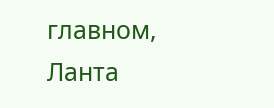главном, Ланта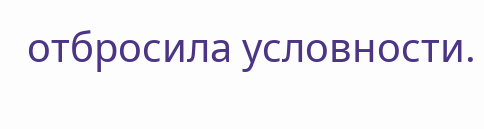отбросила условности.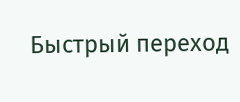Быстрый переход